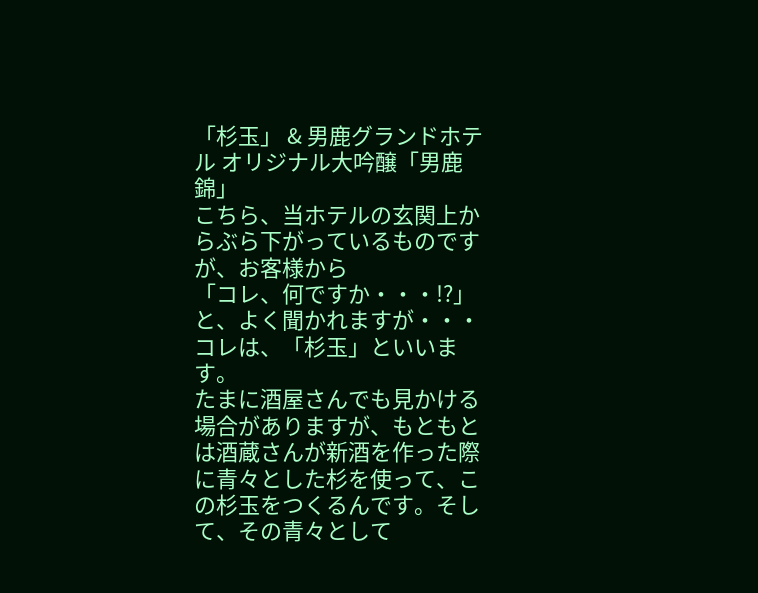「杉玉」 & 男鹿グランドホテル オリジナル大吟醸「男鹿錦」
こちら、当ホテルの玄関上からぶら下がっているものですが、お客様から
「コレ、何ですか・・・!?」
と、よく聞かれますが・・・
コレは、「杉玉」といいます。
たまに酒屋さんでも見かける場合がありますが、もともとは酒蔵さんが新酒を作った際に青々とした杉を使って、この杉玉をつくるんです。そして、その青々として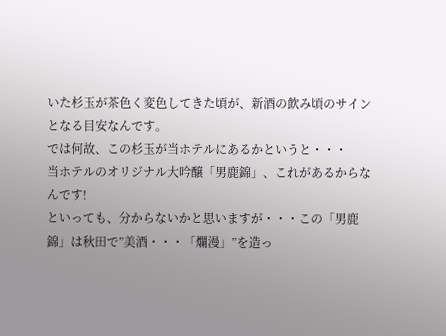いた杉玉が茶色く変色してきた頃が、新酒の飲み頃のサインとなる目安なんです。
では何故、この杉玉が当ホテルにあるかというと・・・
当ホテルのオリジナル大吟醸「男鹿錦」、これがあるからなんです!
といっても、分からないかと思いますが・・・この「男鹿錦」は秋田で”美酒・・・「爛漫」”を造っ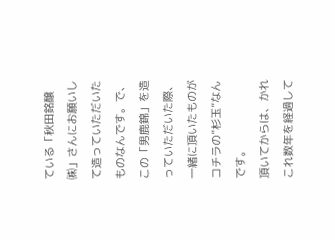ている「秋田銘醸㈱」さんにお願いして造っていただいたものなんです。で、この「男鹿錦」を造っていただいた際、一緒に頂いたものがコチラの”杉玉”なんです。
頂いてからは、かれこれ数年を経過して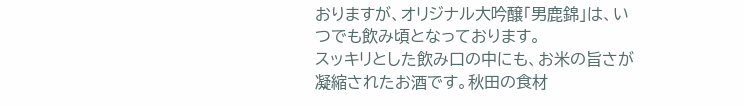おりますが、オリジナル大吟醸「男鹿錦」は、いつでも飲み頃となっております。
スッキリとした飲み口の中にも、お米の旨さが凝縮されたお酒です。秋田の食材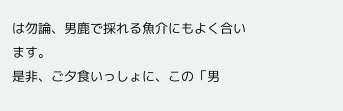は勿論、男鹿で採れる魚介にもよく合います。
是非、ご夕食いっしょに、この「男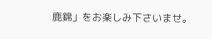鹿錦」をお楽しみ下さいませ。